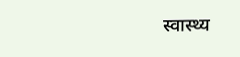स्वास्थ्य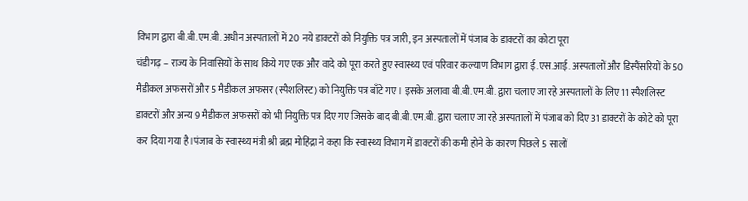विभाग द्वारा बी.बी.एम.बी. अधीन अस्पतालों में 20 नये डाक्टरों को नियुक्ति पत्र जारी, इन अस्पतालों में पंजाब के डाक्टरों का कोटा पूरा
चंडीगढ़ – राज्य के निवासियों के साथ किये गए एक और वादे को पूरा करते हुए स्वास्थ्य एवं परिवार कल्याण विभाग द्वारा ई.एस.आई. अस्पतालों और डिस्पैंसरियों के 50 मैडीकल अफसरों और 5 मैडीकल अफसर (स्पैशलिस्ट) को नियुक्ति पत्र बाँटे गए। इसके अलावा बी.बी.एम.बी. द्वारा चलाए जा रहे अस्पतालों के लिए 11 स्पैशलिस्ट डाक्टरों और अन्य 9 मैडीकल अफसरों को भी नियुक्ति पत्र दिए गए जिसके बाद बी.बी.एम.बी. द्वारा चलाए जा रहे अस्पतालों में पंजाब को दिए 31 डाक्टरों के कोटे को पूरा कर दिया गया है।पंजाब के स्वास्थ्य मंत्री श्री ब्रह्म मोहिंद्रा ने कहा कि स्वास्थ्य विभाग में डाक्टरों की कमी होने के कारण पिछले 5 सालों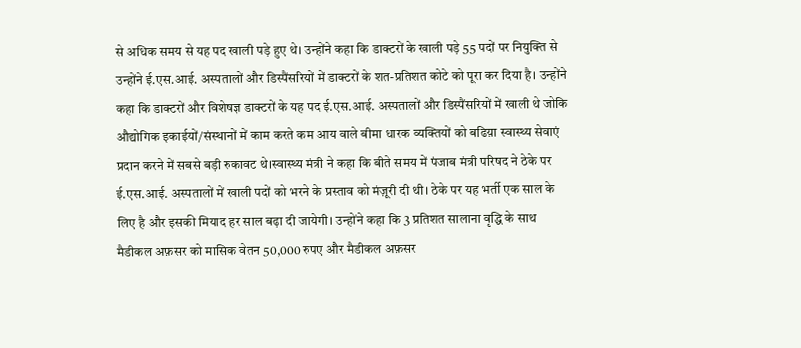से अधिक समय से यह पद खाली पड़े हुए थे। उन्होंने कहा कि डाक्टरों के खाली पड़े 55 पदों पर नियुक्ति से उन्होंने ई.एस.आई. अस्पतालों और डिस्पैंसरियों में डाक्टरों के शत-प्रतिशत कोटे को पूरा कर दिया है। उन्होंने कहा कि डाक्टरों और विशेषज्ञ डाक्टरों के यह पद ई.एस.आई. अस्पतालों और डिस्पैंसरियों में खाली थे जोकि औद्योगिक इकाईयों/संस्थानों में काम करते कम आय वाले बीमा धारक व्यक्तियों को बढिय़ा स्वास्थ्य सेवाएं प्रदान करने में सबसे बड़ी रुकावट थे।स्वास्थ्य मंत्री ने कहा कि बीते समय में पंजाब मंत्री परिषद ने ठेके पर ई.एस.आई. अस्पतालों में खाली पदों को भरने के प्रस्ताव को मंज़ूरी दी थी। ठेके पर यह भर्ती एक साल के लिए है और इसकी मियाद हर साल बढ़ा दी जायेगी। उन्होंने कहा कि 3 प्रतिशत सालाना वृद्धि के साथ मैडीकल अफ़सर को मासिक वेतन 50,000 रुपए और मैडीकल अफ़सर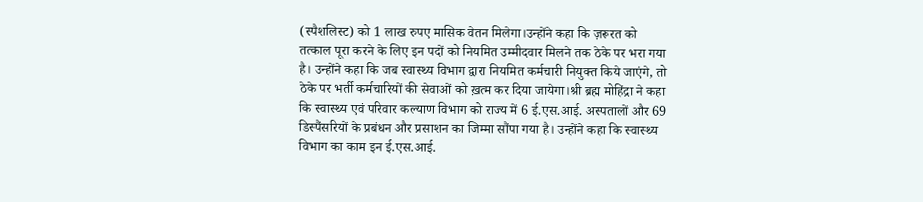(स्पैशलिस्ट) को 1 लाख रुपए मासिक वेतन मिलेगा।उन्होंने कहा कि ज़रूरत को तत्काल पूरा करने के लिए इन पदों को नियमित उम्मीदवार मिलने तक ठेके पर भरा गया है। उन्होंने कहा कि जब स्वास्थ्य विभाग द्वारा नियमित कर्मचारी नियुक्त किये जाएंगे, तो ठेके पर भर्ती कर्मचारियों की सेवाओं को ख़त्म कर दिया जायेगा।श्री ब्रह्म मोहिंद्रा ने कहा कि स्वास्थ्य एवं परिवार कल्याण विभाग को राज्य में 6 ई.एस.आई. अस्पतालों और 69 डिस्पैंसरियों के प्रबंधन और प्रसाशन का जिम्मा सौंपा गया है। उन्होंने कहा कि स्वास्थ्य विभाग का काम इन ई.एस.आई.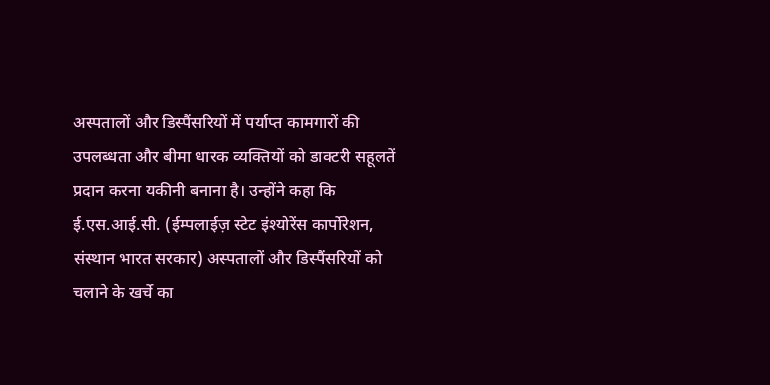अस्पतालों और डिस्पैंसरियों में पर्याप्त कामगारों की उपलब्धता और बीमा धारक व्यक्तियों को डाक्टरी सहूलतें प्रदान करना यकीनी बनाना है। उन्होंने कहा कि ई.एस.आई.सी. (ईम्पलाईज़ स्टेट इंश्योरेंस कार्पोरेशन, संस्थान भारत सरकार) अस्पतालों और डिस्पैंसरियों को चलाने के खर्चे का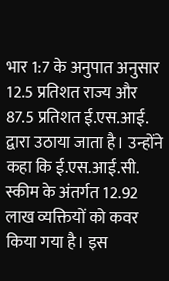भार 1:7 के अनुपात अनुसार 12.5 प्रतिशत राज्य और 87.5 प्रतिशत ई.एस.आई. द्वारा उठाया जाता है। उन्होंने कहा कि ई.एस.आई.सी. स्कीम के अंतर्गत 12.92 लाख व्यक्तियों को कवर किया गया है। इस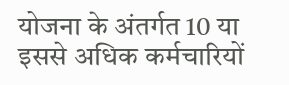योजना के अंतर्गत 10 या इससे अधिक कर्मचारियों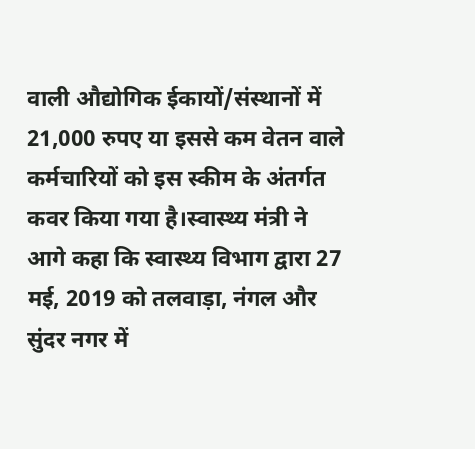वाली औद्योगिक ईकायों/संस्थानों में 21,000 रुपए या इससे कम वेतन वाले कर्मचारियों को इस स्कीम के अंतर्गत कवर किया गया है।स्वास्थ्य मंत्री ने आगे कहा कि स्वास्थ्य विभाग द्वारा 27 मई, 2019 को तलवाड़ा, नंगल और सुंदर नगर में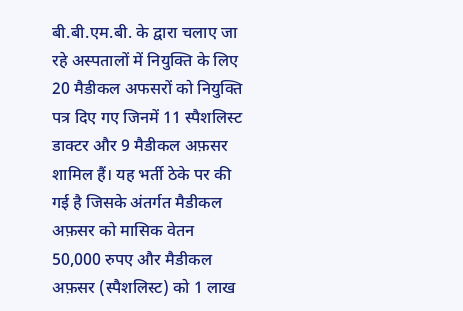बी.बी.एम.बी. के द्वारा चलाए जा रहे अस्पतालों में नियुक्ति के लिए 20 मैडीकल अफसरों को नियुक्ति पत्र दिए गए जिनमें 11 स्पैशलिस्ट डाक्टर और 9 मैडीकल अफ़सर शामिल हैं। यह भर्ती ठेके पर की गई है जिसके अंतर्गत मैडीकल अफ़सर को मासिक वेतन 50,000 रुपए और मैडीकल अफ़सर (स्पैशलिस्ट) को 1 लाख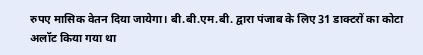रुपए मासिक वेतन दिया जायेगा। बी.बी.एम.बी. द्वारा पंजाब के लिए 31 डाक्टरों का कोटा अलॉट किया गया था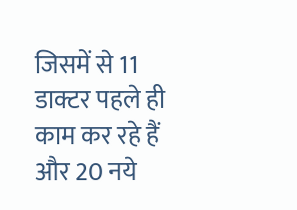जिसमें से 11 डाक्टर पहले ही काम कर रहे हैं और 20 नये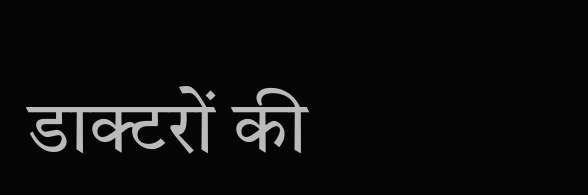डाक्टरों की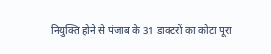नियुक्ति होने से पंजाब के 31 डाक्टरों का कोटा पूरा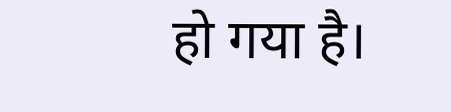हो गया है।